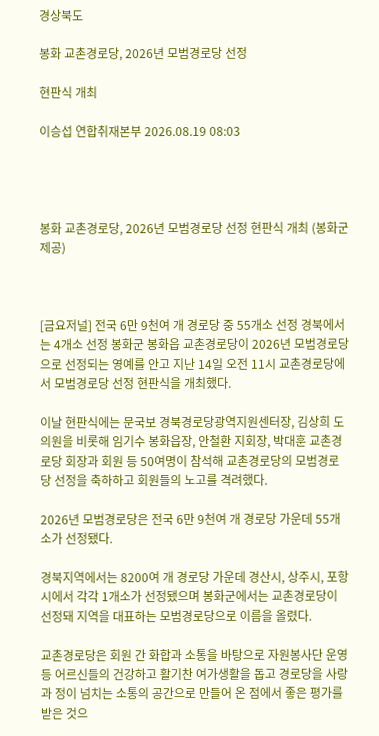경상북도

봉화 교촌경로당, 2026년 모범경로당 선정

현판식 개최

이승섭 연합취재본부 2026.08.19 08:03




봉화 교촌경로당, 2026년 모범경로당 선정 현판식 개최 (봉화군 제공)



[금요저널] 전국 6만 9천여 개 경로당 중 55개소 선정 경북에서는 4개소 선정 봉화군 봉화읍 교촌경로당이 2026년 모범경로당으로 선정되는 영예를 안고 지난 14일 오전 11시 교촌경로당에서 모범경로당 선정 현판식을 개최했다.

이날 현판식에는 문국보 경북경로당광역지원센터장, 김상희 도의원을 비롯해 임기수 봉화읍장, 안철환 지회장, 박대훈 교촌경로당 회장과 회원 등 50여명이 참석해 교촌경로당의 모범경로당 선정을 축하하고 회원들의 노고를 격려했다.

2026년 모범경로당은 전국 6만 9천여 개 경로당 가운데 55개소가 선정됐다.

경북지역에서는 8200여 개 경로당 가운데 경산시, 상주시, 포항시에서 각각 1개소가 선정됐으며 봉화군에서는 교촌경로당이 선정돼 지역을 대표하는 모범경로당으로 이름을 올렸다.

교촌경로당은 회원 간 화합과 소통을 바탕으로 자원봉사단 운영 등 어르신들의 건강하고 활기찬 여가생활을 돕고 경로당을 사랑과 정이 넘치는 소통의 공간으로 만들어 온 점에서 좋은 평가를 받은 것으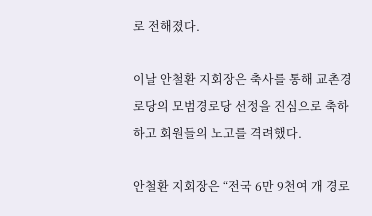로 전해졌다.

이날 안철환 지회장은 축사를 통해 교촌경로당의 모범경로당 선정을 진심으로 축하하고 회원들의 노고를 격려했다.

안철환 지회장은 “전국 6만 9천여 개 경로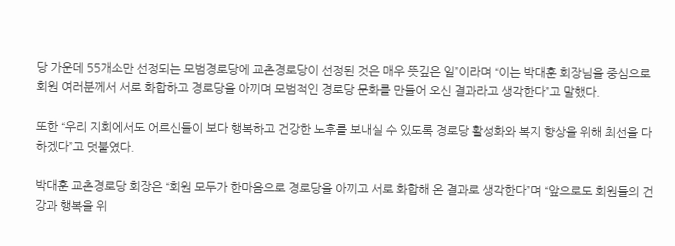당 가운데 55개소만 선정되는 모범경로당에 교촌경로당이 선정된 것은 매우 뜻깊은 일”이라며 “이는 박대훈 회장님을 중심으로 회원 여러분께서 서로 화합하고 경로당을 아끼며 모범적인 경로당 문화를 만들어 오신 결과라고 생각한다”고 말했다.

또한 “우리 지회에서도 어르신들이 보다 행복하고 건강한 노후를 보내실 수 있도록 경로당 활성화와 복지 향상을 위해 최선을 다하겠다”고 덧붙였다.

박대훈 교촌경로당 회장은 “회원 모두가 한마음으로 경로당을 아끼고 서로 화합해 온 결과로 생각한다”며 “앞으로도 회원들의 건강과 행복을 위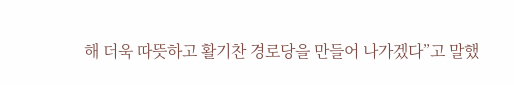해 더욱 따뜻하고 활기찬 경로당을 만들어 나가겠다”고 말했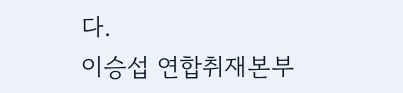다.
이승섭 연합취재본부